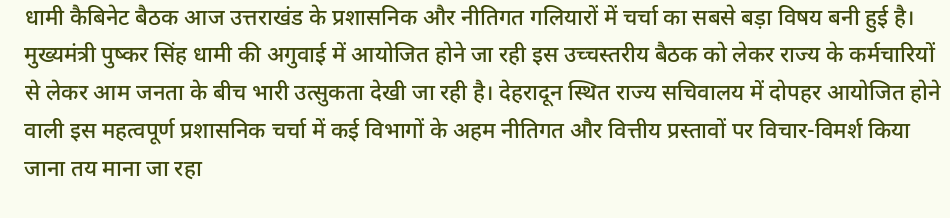धामी कैबिनेट बैठक आज उत्तराखंड के प्रशासनिक और नीतिगत गलियारों में चर्चा का सबसे बड़ा विषय बनी हुई है। मुख्यमंत्री पुष्कर सिंह धामी की अगुवाई में आयोजित होने जा रही इस उच्चस्तरीय बैठक को लेकर राज्य के कर्मचारियों से लेकर आम जनता के बीच भारी उत्सुकता देखी जा रही है। देहरादून स्थित राज्य सचिवालय में दोपहर आयोजित होने वाली इस महत्वपूर्ण प्रशासनिक चर्चा में कई विभागों के अहम नीतिगत और वित्तीय प्रस्तावों पर विचार-विमर्श किया जाना तय माना जा रहा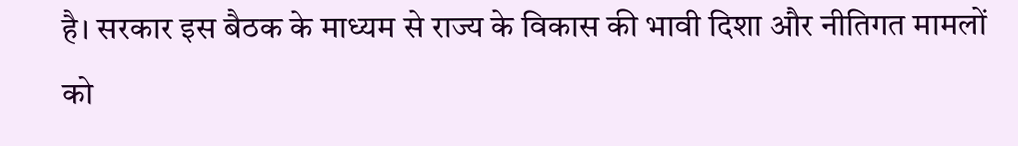है। सरकार इस बैठक के माध्यम से राज्य के विकास की भावी दिशा और नीतिगत मामलों को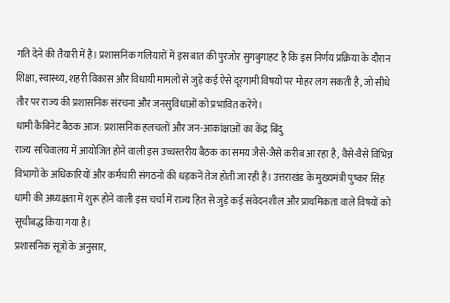गति देने की तैयारी में है। प्रशासनिक गलियारों में इस बात की पुरजोर सुगबुगाहट है कि इस निर्णय प्रक्रिया के दौरान शिक्षा, स्वास्थ्य, शहरी विकास और विधायी मामलों से जुड़े कई ऐसे दूरगामी विषयों पर मोहर लग सकती है, जो सीधे तौर पर राज्य की प्रशासनिक संरचना और जनसुविधाओं को प्रभावित करेंगे।
धामी कैबिनेट बैठक आज: प्रशासनिक हलचलों और जन-आकांक्षाओं का केंद्र बिंदु
राज्य सचिवालय में आयोजित होने वाली इस उच्चस्तरीय बैठक का समय जैसे-जैसे करीब आ रहा है, वैसे-वैसे विभिन्न विभागों के अधिकारियों और कर्मचारी संगठनों की धड़कनें तेज होती जा रही हैं। उत्तराखंड के मुख्यमंत्री पुष्कर सिंह धामी की अध्यक्षता में शुरू होने वाली इस चर्चा में राज्य हित से जुड़े कई संवेदनशील और प्राथमिकता वाले विषयों को सूचीबद्ध किया गया है।
प्रशासनिक सूत्रों के अनुसार,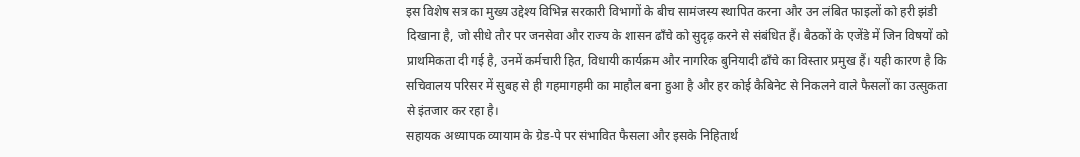इस विशेष सत्र का मुख्य उद्देश्य विभिन्न सरकारी विभागों के बीच सामंजस्य स्थापित करना और उन लंबित फाइलों को हरी झंडी दिखाना है, जो सीधे तौर पर जनसेवा और राज्य के शासन ढाँचे को सुदृढ़ करने से संबंधित हैं। बैठकों के एजेंडे में जिन विषयों को प्राथमिकता दी गई है, उनमें कर्मचारी हित, विधायी कार्यक्रम और नागरिक बुनियादी ढाँचे का विस्तार प्रमुख हैं। यही कारण है कि सचिवालय परिसर में सुबह से ही गहमागहमी का माहौल बना हुआ है और हर कोई कैबिनेट से निकलने वाले फैसलों का उत्सुकता से इंतजार कर रहा है।
सहायक अध्यापक व्यायाम के ग्रेड-पे पर संभावित फैसला और इसके निहितार्थ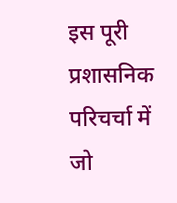इस पूरी प्रशासनिक परिचर्चा में जो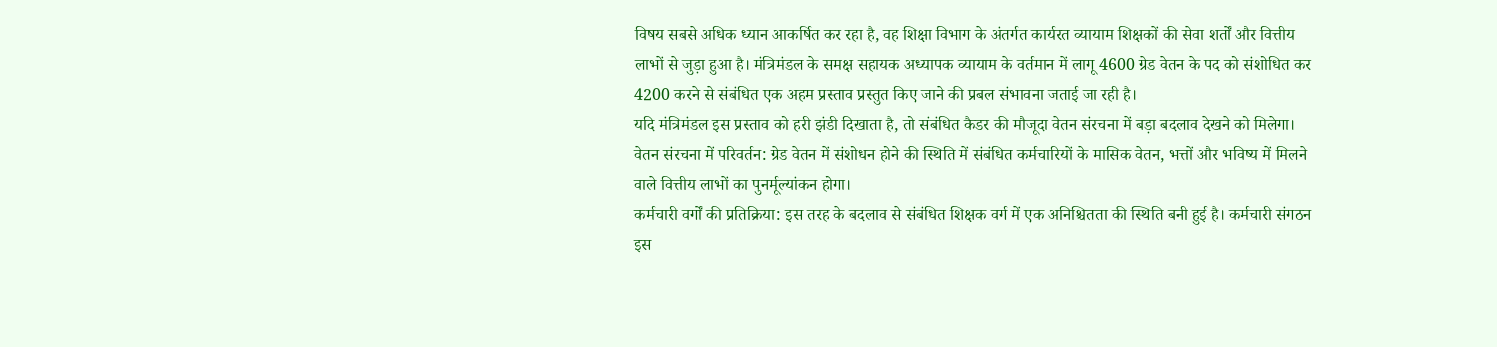विषय सबसे अधिक ध्यान आकर्षित कर रहा है, वह शिक्षा विभाग के अंतर्गत कार्यरत व्यायाम शिक्षकों की सेवा शर्तों और वित्तीय लाभों से जुड़ा हुआ है। मंत्रिमंडल के समक्ष सहायक अध्यापक व्यायाम के वर्तमान में लागू 4600 ग्रेड वेतन के पद को संशोधित कर 4200 करने से संबंधित एक अहम प्रस्ताव प्रस्तुत किए जाने की प्रबल संभावना जताई जा रही है।
यदि मंत्रिमंडल इस प्रस्ताव को हरी झंडी दिखाता है, तो संबंधित कैडर की मौजूदा वेतन संरचना में बड़ा बदलाव देखने को मिलेगा।
वेतन संरचना में परिवर्तन: ग्रेड वेतन में संशोधन होने की स्थिति में संबंधित कर्मचारियों के मासिक वेतन, भत्तों और भविष्य में मिलने वाले वित्तीय लाभों का पुनर्मूल्यांकन होगा।
कर्मचारी वर्गों की प्रतिक्रिया: इस तरह के बदलाव से संबंधित शिक्षक वर्ग में एक अनिश्चितता की स्थिति बनी हुई है। कर्मचारी संगठन इस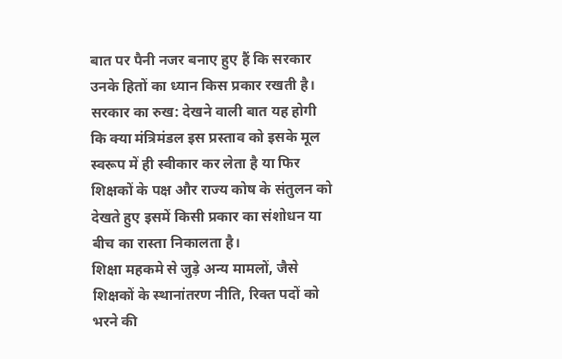बात पर पैनी नजर बनाए हुए हैं कि सरकार उनके हितों का ध्यान किस प्रकार रखती है।
सरकार का रुख: देखने वाली बात यह होगी कि क्या मंत्रिमंडल इस प्रस्ताव को इसके मूल स्वरूप में ही स्वीकार कर लेता है या फिर शिक्षकों के पक्ष और राज्य कोष के संतुलन को देखते हुए इसमें किसी प्रकार का संशोधन या बीच का रास्ता निकालता है।
शिक्षा महकमे से जुड़े अन्य मामलों, जैसे शिक्षकों के स्थानांतरण नीति, रिक्त पदों को भरने की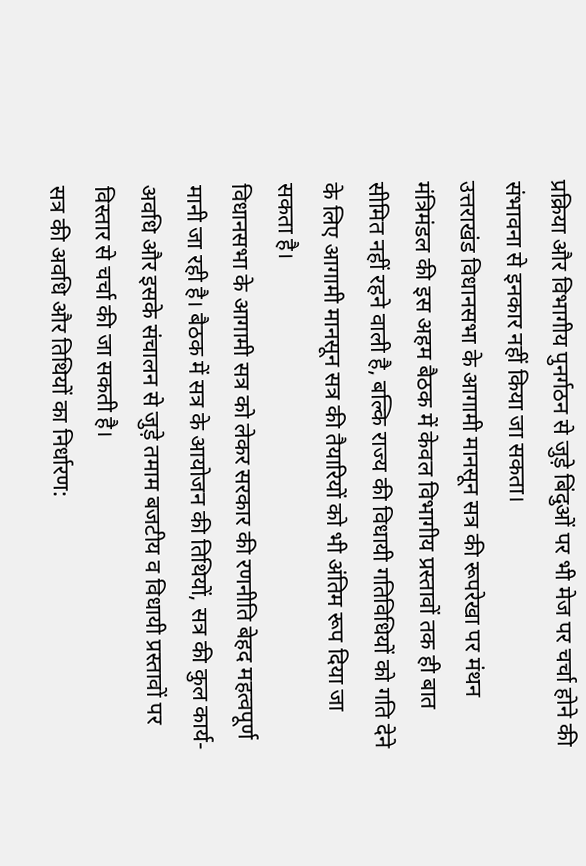प्रक्रिया और विभागीय पुनर्गठन से जुड़े बिंदुओं पर भी मेज पर चर्चा होने की संभावना से इनकार नहीं किया जा सकता।
उत्तराखंड विधानसभा के आगामी मानसून सत्र की रूपरेखा पर मंथन
मंत्रिमंडल की इस अहम बैठक में केवल विभागीय प्रस्तावों तक ही बात सीमित नहीं रहने वाली है, बल्कि राज्य की विधायी गतिविधियों को गति देने के लिए आगामी मानसून सत्र की तैयारियों को भी अंतिम रूप दिया जा सकता है।
विधानसभा के आगामी सत्र को लेकर सरकार की रणनीति बेहद महत्वपूर्ण मानी जा रही है। बैठक में सत्र के आयोजन की तिथियों, सत्र की कुल कार्य-अवधि और इसके संचालन से जुड़े तमाम बजटीय व विधायी प्रस्तावों पर विस्तार से चर्चा की जा सकती है।
सत्र की अवधि और तिथियों का निर्धारण: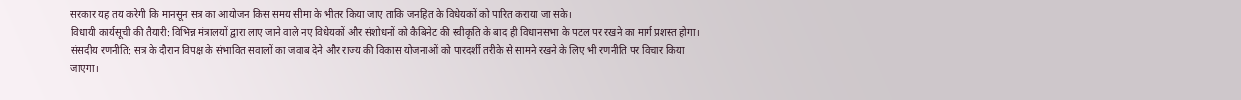सरकार यह तय करेगी कि मानसून सत्र का आयोजन किस समय सीमा के भीतर किया जाए ताकि जनहित के विधेयकों को पारित कराया जा सके।
विधायी कार्यसूची की तैयारी: विभिन्न मंत्रालयों द्वारा लाए जाने वाले नए विधेयकों और संशोधनों को कैबिनेट की स्वीकृति के बाद ही विधानसभा के पटल पर रखने का मार्ग प्रशस्त होगा।
संसदीय रणनीति: सत्र के दौरान विपक्ष के संभावित सवालों का जवाब देने और राज्य की विकास योजनाओं को पारदर्शी तरीके से सामने रखने के लिए भी रणनीति पर विचार किया जाएगा।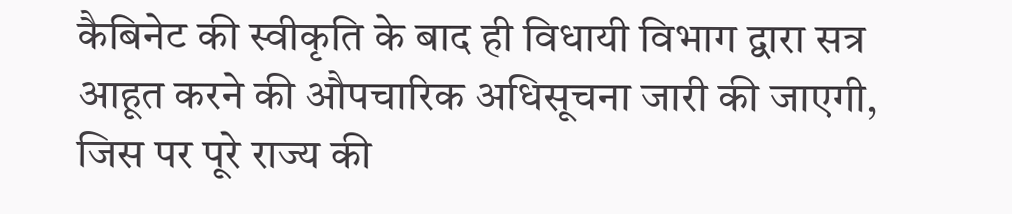कैबिनेट की स्वीकृति के बाद ही विधायी विभाग द्वारा सत्र आहूत करने की औपचारिक अधिसूचना जारी की जाएगी, जिस पर पूरे राज्य की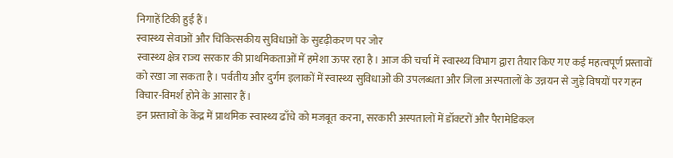निगाहें टिकी हुई हैं।
स्वास्थ्य सेवाओं और चिकित्सकीय सुविधाओं के सुदृढ़ीकरण पर जोर
स्वास्थ्य क्षेत्र राज्य सरकार की प्राथमिकताओं में हमेशा ऊपर रहा है। आज की चर्चा में स्वास्थ्य विभाग द्वारा तैयार किए गए कई महत्वपूर्ण प्रस्तावों को रखा जा सकता है। पर्वतीय और दुर्गम इलाकों में स्वास्थ्य सुविधाओं की उपलब्धता और जिला अस्पतालों के उन्नयन से जुड़े विषयों पर गहन विचार-विमर्श होने के आसार हैं।
इन प्रस्तावों के केंद्र में प्राथमिक स्वास्थ्य ढाँचे को मजबूत करना, सरकारी अस्पतालों में डॉक्टरों और पैरामेडिकल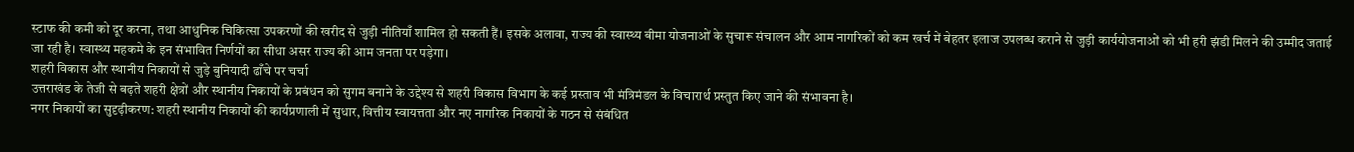स्टाफ की कमी को दूर करना, तथा आधुनिक चिकित्सा उपकरणों की खरीद से जुड़ी नीतियाँ शामिल हो सकती हैं। इसके अलावा, राज्य की स्वास्थ्य बीमा योजनाओं के सुचारू संचालन और आम नागरिकों को कम खर्च में बेहतर इलाज उपलब्ध कराने से जुड़ी कार्ययोजनाओं को भी हरी झंडी मिलने की उम्मीद जताई जा रही है। स्वास्थ्य महकमे के इन संभावित निर्णयों का सीधा असर राज्य की आम जनता पर पड़ेगा।
शहरी विकास और स्थानीय निकायों से जुड़े बुनियादी ढाँचे पर चर्चा
उत्तराखंड के तेजी से बढ़ते शहरी क्षेत्रों और स्थानीय निकायों के प्रबंधन को सुगम बनाने के उद्देश्य से शहरी विकास विभाग के कई प्रस्ताव भी मंत्रिमंडल के विचारार्थ प्रस्तुत किए जाने की संभावना है।
नगर निकायों का सुदृढ़ीकरण: शहरी स्थानीय निकायों की कार्यप्रणाली में सुधार, वित्तीय स्वायत्तता और नए नागरिक निकायों के गठन से संबंधित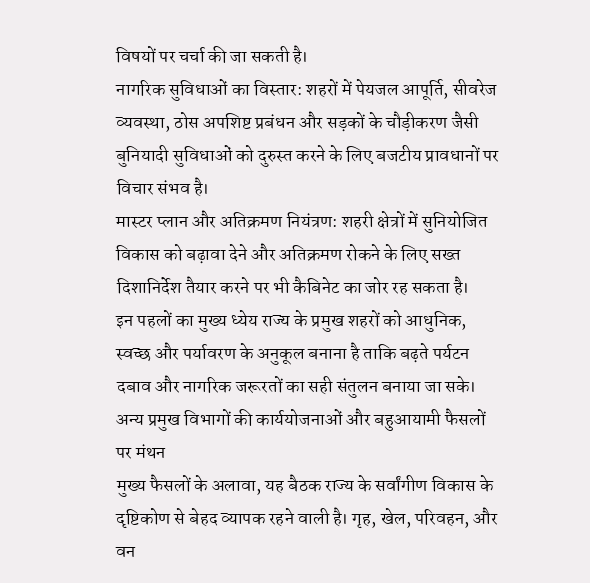विषयों पर चर्चा की जा सकती है।
नागरिक सुविधाओं का विस्तार: शहरों में पेयजल आपूर्ति, सीवरेज व्यवस्था, ठोस अपशिष्ट प्रबंधन और सड़कों के चौड़ीकरण जैसी बुनियादी सुविधाओं को दुरुस्त करने के लिए बजटीय प्रावधानों पर विचार संभव है।
मास्टर प्लान और अतिक्रमण नियंत्रण: शहरी क्षेत्रों में सुनियोजित विकास को बढ़ावा देने और अतिक्रमण रोकने के लिए सख्त दिशानिर्देश तैयार करने पर भी कैबिनेट का जोर रह सकता है।
इन पहलों का मुख्य ध्येय राज्य के प्रमुख शहरों को आधुनिक, स्वच्छ और पर्यावरण के अनुकूल बनाना है ताकि बढ़ते पर्यटन दबाव और नागरिक जरूरतों का सही संतुलन बनाया जा सके।
अन्य प्रमुख विभागों की कार्ययोजनाओं और बहुआयामी फैसलों पर मंथन
मुख्य फैसलों के अलावा, यह बैठक राज्य के सर्वांगीण विकास के दृष्टिकोण से बेहद व्यापक रहने वाली है। गृह, खेल, परिवहन, और वन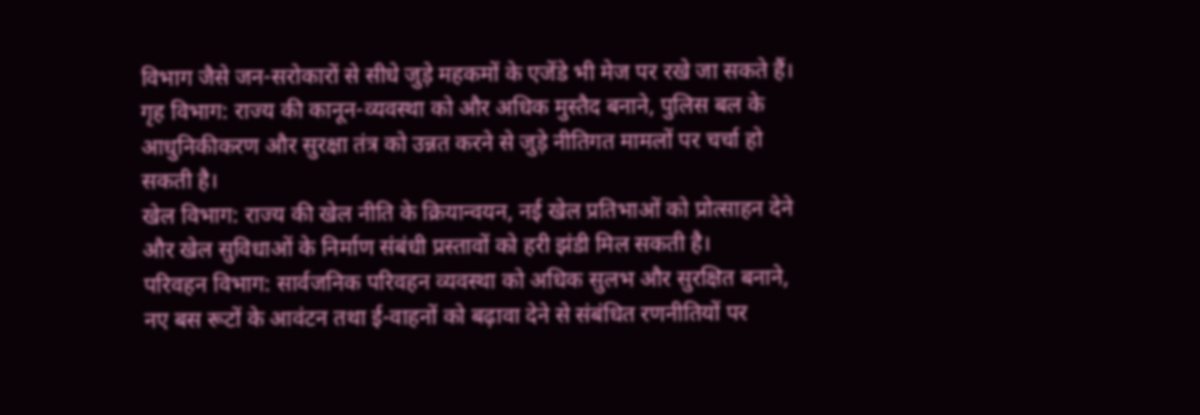विभाग जैसे जन-सरोकारों से सीधे जुड़े महकमों के एजेंडे भी मेज पर रखे जा सकते हैं।
गृह विभाग: राज्य की कानून-व्यवस्था को और अधिक मुस्तैद बनाने, पुलिस बल के आधुनिकीकरण और सुरक्षा तंत्र को उन्नत करने से जुड़े नीतिगत मामलों पर चर्चा हो सकती है।
खेल विभाग: राज्य की खेल नीति के क्रियान्वयन, नई खेल प्रतिभाओं को प्रोत्साहन देने और खेल सुविधाओं के निर्माण संबंधी प्रस्तावों को हरी झंडी मिल सकती है।
परिवहन विभाग: सार्वजनिक परिवहन व्यवस्था को अधिक सुलभ और सुरक्षित बनाने, नए बस रूटों के आवंटन तथा ई-वाहनों को बढ़ावा देने से संबंधित रणनीतियों पर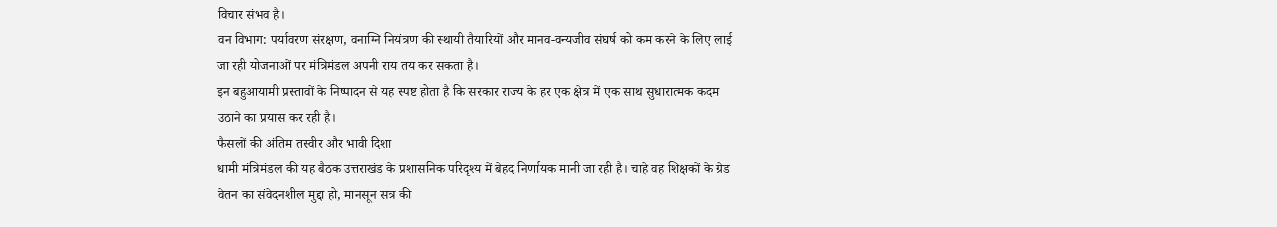विचार संभव है।
वन विभाग: पर्यावरण संरक्षण, वनाग्नि नियंत्रण की स्थायी तैयारियों और मानव-वन्यजीव संघर्ष को कम करने के लिए लाई जा रही योजनाओं पर मंत्रिमंडल अपनी राय तय कर सकता है।
इन बहुआयामी प्रस्तावों के निष्पादन से यह स्पष्ट होता है कि सरकार राज्य के हर एक क्षेत्र में एक साथ सुधारात्मक कदम उठाने का प्रयास कर रही है।
फैसलों की अंतिम तस्वीर और भावी दिशा
धामी मंत्रिमंडल की यह बैठक उत्तराखंड के प्रशासनिक परिदृश्य में बेहद निर्णायक मानी जा रही है। चाहे वह शिक्षकों के ग्रेड वेतन का संवेदनशील मुद्दा हो, मानसून सत्र की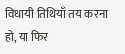विधायी तिथियाँ तय करना हो, या फिर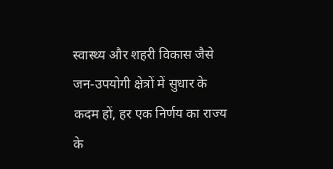स्वास्थ्य और शहरी विकास जैसे जन-उपयोगी क्षेत्रों में सुधार के कदम हों, हर एक निर्णय का राज्य के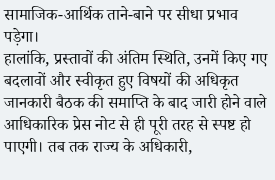सामाजिक-आर्थिक ताने-बाने पर सीधा प्रभाव पड़ेगा।
हालांकि, प्रस्तावों की अंतिम स्थिति, उनमें किए गए बदलावों और स्वीकृत हुए विषयों की अधिकृत जानकारी बैठक की समाप्ति के बाद जारी होने वाले आधिकारिक प्रेस नोट से ही पूरी तरह से स्पष्ट हो पाएगी। तब तक राज्य के अधिकारी,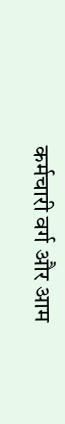कर्मचारी वर्ग और आम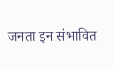जनता इन संभावित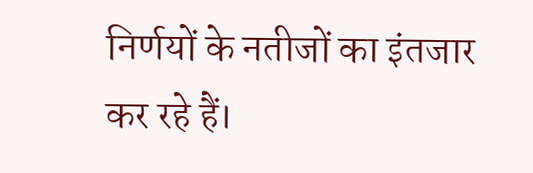निर्णयों के नतीजों का इंतजार कर रहे हैं।